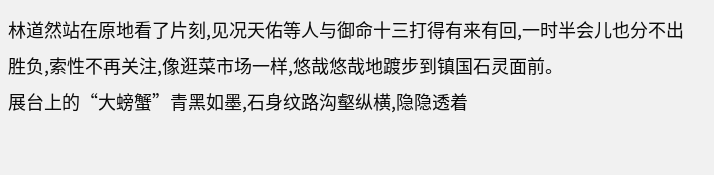林道然站在原地看了片刻,见况天佑等人与御命十三打得有来有回,一时半会儿也分不出胜负,索性不再关注,像逛菜市场一样,悠哉悠哉地踱步到镇国石灵面前。
展台上的“大螃蟹”青黑如墨,石身纹路沟壑纵横,隐隐透着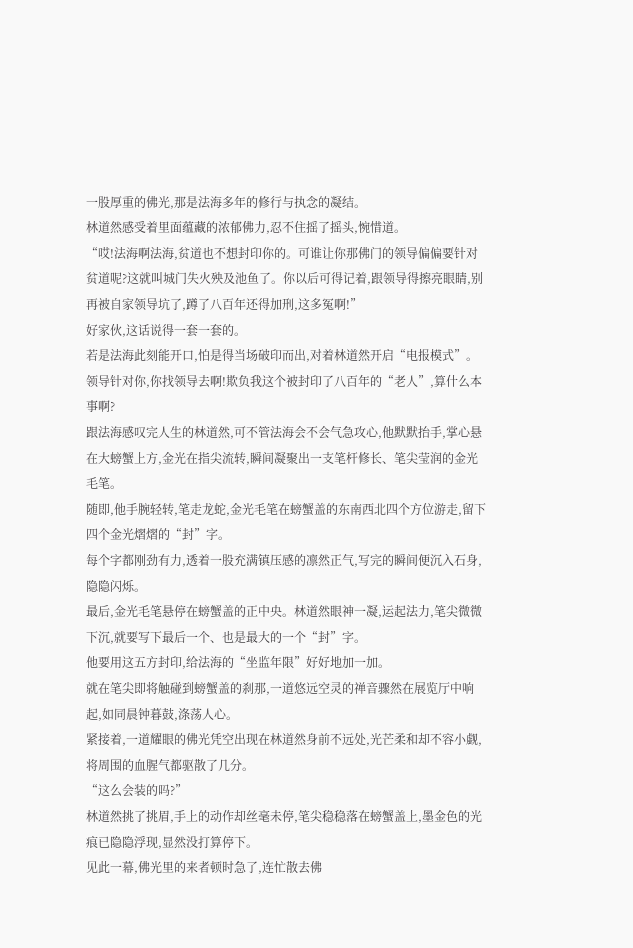一股厚重的佛光,那是法海多年的修行与执念的凝结。
林道然感受着里面蕴藏的浓郁佛力,忍不住摇了摇头,惋惜道。
“哎!法海啊法海,贫道也不想封印你的。可谁让你那佛门的领导偏偏要针对贫道呢?这就叫城门失火殃及池鱼了。你以后可得记着,跟领导得擦亮眼睛,别再被自家领导坑了,蹲了八百年还得加刑,这多冤啊!”
好家伙,这话说得一套一套的。
若是法海此刻能开口,怕是得当场破印而出,对着林道然开启“电报模式”。
领导针对你,你找领导去啊!欺负我这个被封印了八百年的“老人”,算什么本事啊?
跟法海感叹完人生的林道然,可不管法海会不会气急攻心,他默默抬手,掌心悬在大螃蟹上方,金光在指尖流转,瞬间凝聚出一支笔杆修长、笔尖莹润的金光毛笔。
随即,他手腕轻转,笔走龙蛇,金光毛笔在螃蟹盖的东南西北四个方位游走,留下四个金光熠熠的“封”字。
每个字都刚劲有力,透着一股充满镇压感的凛然正气,写完的瞬间便沉入石身,隐隐闪烁。
最后,金光毛笔悬停在螃蟹盖的正中央。林道然眼神一凝,运起法力,笔尖微微下沉,就要写下最后一个、也是最大的一个“封”字。
他要用这五方封印,给法海的“坐监年限”好好地加一加。
就在笔尖即将触碰到螃蟹盖的刹那,一道悠远空灵的禅音骤然在展览厅中响起,如同晨钟暮鼓,涤荡人心。
紧接着,一道耀眼的佛光凭空出现在林道然身前不远处,光芒柔和却不容小觑,将周围的血腥气都驱散了几分。
“这么会装的吗?”
林道然挑了挑眉,手上的动作却丝毫未停,笔尖稳稳落在螃蟹盖上,墨金色的光痕已隐隐浮现,显然没打算停下。
见此一幕,佛光里的来者顿时急了,连忙散去佛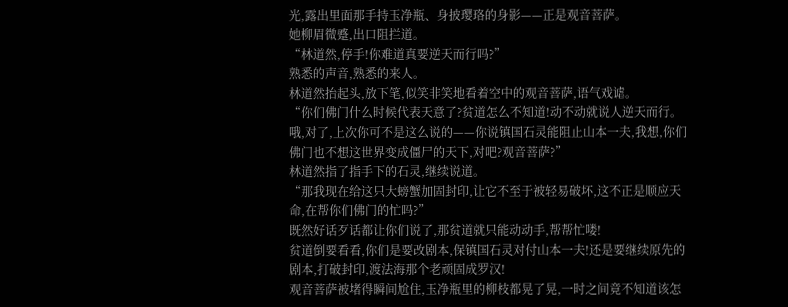光,露出里面那手持玉净瓶、身披璎珞的身影——正是观音菩萨。
她柳眉微蹙,出口阻拦道。
“林道然,停手!你难道真要逆天而行吗?”
熟悉的声音,熟悉的来人。
林道然抬起头,放下笔,似笑非笑地看着空中的观音菩萨,语气戏谑。
“你们佛门什么时候代表天意了?贫道怎么不知道!动不动就说人逆天而行。哦,对了,上次你可不是这么说的——你说镇国石灵能阻止山本一夫,我想,你们佛门也不想这世界变成僵尸的天下,对吧?观音菩萨?”
林道然指了指手下的石灵,继续说道。
“那我现在给这只大螃蟹加固封印,让它不至于被轻易破坏,这不正是顺应天命,在帮你们佛门的忙吗?”
既然好话歹话都让你们说了,那贫道就只能动动手,帮帮忙喽!
贫道倒要看看,你们是要改剧本,保镇国石灵对付山本一夫!还是要继续原先的剧本,打破封印,渡法海那个老顽固成罗汉!
观音菩萨被堵得瞬间尬住,玉净瓶里的柳枝都晃了晃,一时之间竟不知道该怎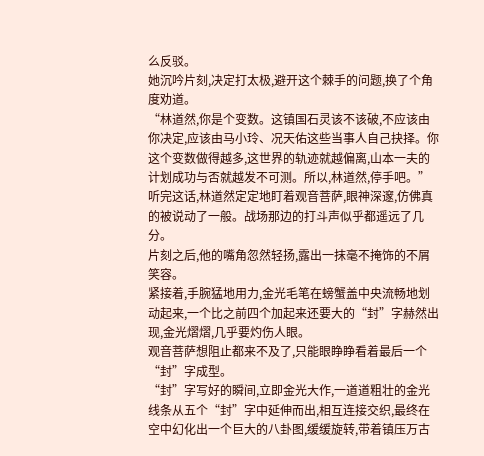么反驳。
她沉吟片刻,决定打太极,避开这个棘手的问题,换了个角度劝道。
“林道然,你是个变数。这镇国石灵该不该破,不应该由你决定,应该由马小玲、况天佑这些当事人自己抉择。你这个变数做得越多,这世界的轨迹就越偏离,山本一夫的计划成功与否就越发不可测。所以,林道然,停手吧。”
听完这话,林道然定定地盯着观音菩萨,眼神深邃,仿佛真的被说动了一般。战场那边的打斗声似乎都遥远了几分。
片刻之后,他的嘴角忽然轻扬,露出一抹毫不掩饰的不屑笑容。
紧接着,手腕猛地用力,金光毛笔在螃蟹盖中央流畅地划动起来,一个比之前四个加起来还要大的“封”字赫然出现,金光熠熠,几乎要灼伤人眼。
观音菩萨想阻止都来不及了,只能眼睁睁看着最后一个“封”字成型。
“封”字写好的瞬间,立即金光大作,一道道粗壮的金光线条从五个“封”字中延伸而出,相互连接交织,最终在空中幻化出一个巨大的八卦图,缓缓旋转,带着镇压万古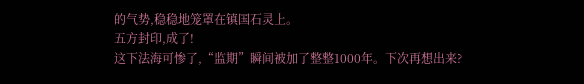的气势,稳稳地笼罩在镇国石灵上。
五方封印,成了!
这下法海可惨了,“监期”瞬间被加了整整1000年。下次再想出来?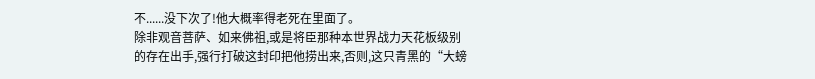不......没下次了!他大概率得老死在里面了。
除非观音菩萨、如来佛祖,或是将臣那种本世界战力天花板级别的存在出手,强行打破这封印把他捞出来,否则,这只青黑的“大螃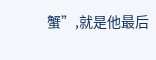蟹”,就是他最后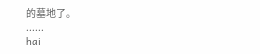的墓地了。
......
hai